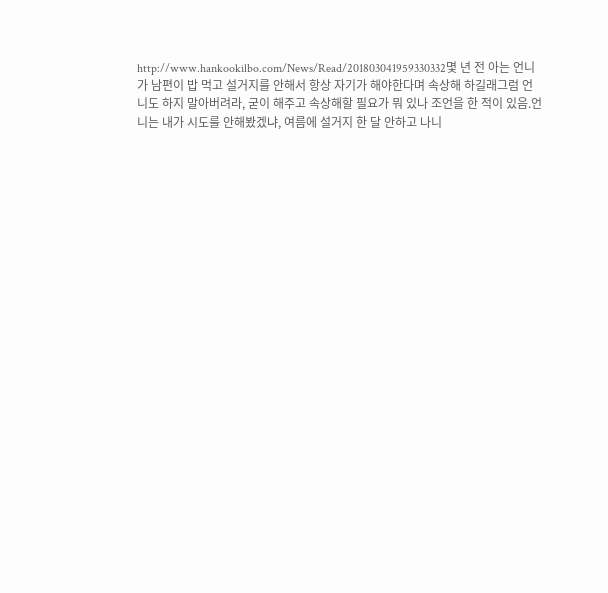http://www.hankookilbo.com/News/Read/201803041959330332몇 년 전 아는 언니가 남편이 밥 먹고 설거지를 안해서 항상 자기가 해야한다며 속상해 하길래그럼 언니도 하지 말아버려라, 굳이 해주고 속상해할 필요가 뭐 있나 조언을 한 적이 있음.언니는 내가 시도를 안해봤겠냐, 여름에 설거지 한 달 안하고 나니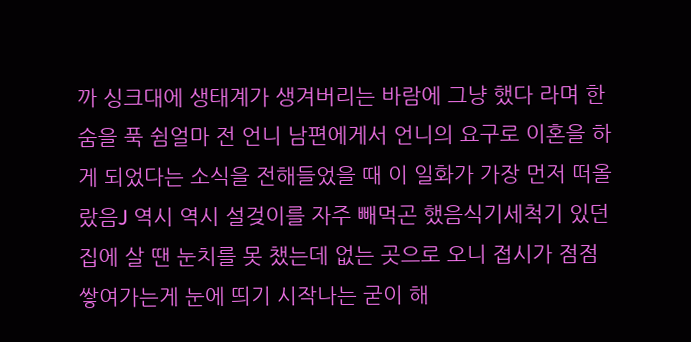까 싱크대에 생태계가 생겨버리는 바람에 그냥 했다 라며 한숨을 푹 쉼얼마 전 언니 남편에게서 언니의 요구로 이혼을 하게 되었다는 소식을 전해들었을 때 이 일화가 가장 먼저 떠올랐음J 역시 역시 설겆이를 자주 빼먹곤 했음식기세척기 있던 집에 살 땐 눈치를 못 챘는데 없는 곳으로 오니 접시가 점점 쌓여가는게 눈에 띄기 시작나는 굳이 해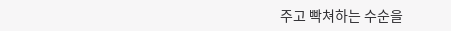주고 빡쳐하는 수순을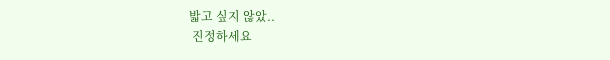밟고 싶지 않았..
 진정하세요